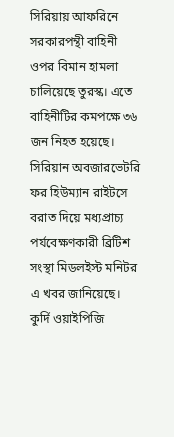সিরিয়ায় আফরিনে সরকারপন্থী বাহিনী ওপর বিমান হামলা চালিয়েছে তুরস্ক। এতে বাহিনীটির কমপক্ষে ৩৬ জন নিহত হয়েছে। সিরিয়ান অবজারভেটরি ফর হিউম্যান রাইটসে বরাত দিয়ে মধ্যপ্রাচ্য পর্যবেক্ষণকারী ব্রিটিশ সংস্থা মিডলইস্ট মনিটর এ খবর জানিয়েছে।
কুর্দি ওয়াইপিজি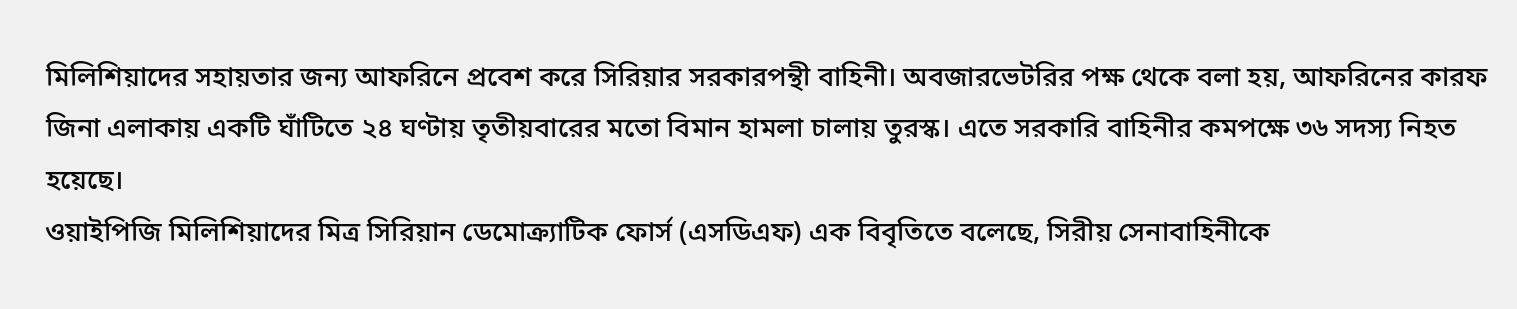মিলিশিয়াদের সহায়তার জন্য আফরিনে প্রবেশ করে সিরিয়ার সরকারপন্থী বাহিনী। অবজারভেটরির পক্ষ থেকে বলা হয়, আফরিনের কারফ জিনা এলাকায় একটি ঘাঁটিতে ২৪ ঘণ্টায় তৃতীয়বারের মতো বিমান হামলা চালায় তুরস্ক। এতে সরকারি বাহিনীর কমপক্ষে ৩৬ সদস্য নিহত হয়েছে।
ওয়াইপিজি মিলিশিয়াদের মিত্র সিরিয়ান ডেমোক্র্যাটিক ফোর্স (এসডিএফ) এক বিবৃতিতে বলেছে, সিরীয় সেনাবাহিনীকে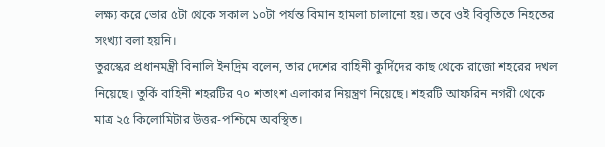লক্ষ্য করে ভোর ৫টা থেকে সকাল ১০টা পর্যন্ত বিমান হামলা চালানো হয়। তবে ওই বিবৃতিতে নিহতের সংখ্যা বলা হয়নি।
তুরস্কের প্রধানমন্ত্রী বিনালি ইনদ্রিম বলেন, তার দেশের বাহিনী কুর্দিদের কাছ থেকে রাজো শহরের দখল নিয়েছে। তুর্কি বাহিনী শহরটির ৭০ শতাংশ এলাকার নিয়ন্ত্রণ নিয়েছে। শহরটি আফরিন নগরী থেকে মাত্র ২৫ কিলোমিটার উত্তর-পশ্চিমে অবস্থিত।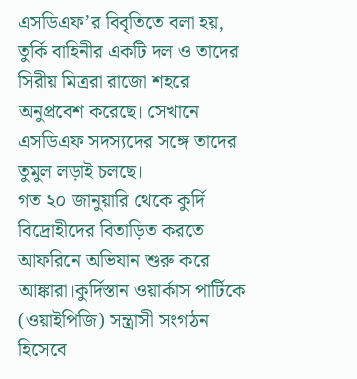এসডিএফ’র বিবৃতিতে বলা হয়, তুর্কি বাহিনীর একটি দল ও তাদের সিরীয় মিত্ররা রাজো শহরে অনুপ্রবেশ করেছে। সেখানে এসডিএফ সদস্যদের সঙ্গে তাদের তুমুল লড়াই চলছে।
গত ২০ জানুয়ারি থেকে কুর্দি বিদ্রোহীদের বিতাড়িত করতে আফরিনে অভিযান শুরু করে আঙ্কারা।কুর্দিস্তান ওয়ার্কাস পার্টিকে (ওয়াইপিজি) সন্ত্রাসী সংগঠন হিসেবে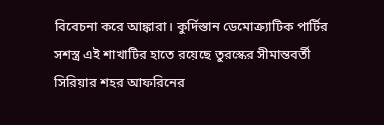বিবেচনা করে আঙ্কারা। কুর্দিস্তান ডেমোক্র্যাটিক পার্টির সশস্ত্র এই শাখাটির হাতে রয়েছে তুরস্কের সীমান্তবর্তী সিরিয়ার শহর আফরিনের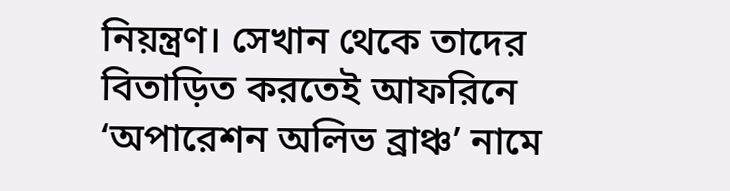নিয়ন্ত্রণ। সেখান থেকে তাদের বিতাড়িত করতেই আফরিনে ‘অপারেশন অলিভ ব্রাঞ্চ’ নামে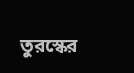তুরস্কের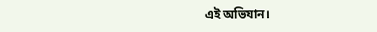এই অভিযান।